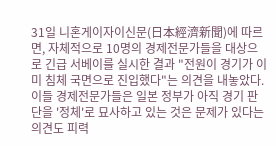31일 니혼게이자이신문(日本經濟新聞)에 따르면, 자체적으로 10명의 경제전문가들을 대상으로 긴급 서베이를 실시한 결과 "전원이 경기가 이미 침체 국면으로 진입했다"는 의견을 내놓았다.
이들 경제전문가들은 일본 정부가 아직 경기 판단을 '정체'로 묘사하고 있는 것은 문제가 있다는 의견도 피력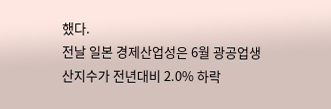했다.
전날 일본 경제산업성은 6월 광공업생산지수가 전년대비 2.0% 하락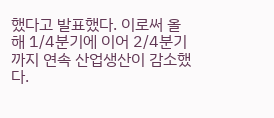했다고 발표했다. 이로써 올해 1/4분기에 이어 2/4분기까지 연속 산업생산이 감소했다.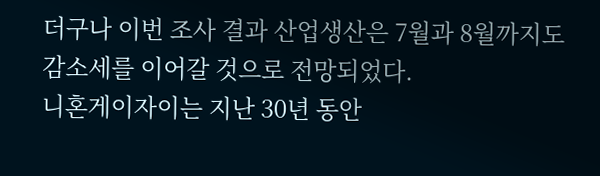더구나 이번 조사 결과 산업생산은 7월과 8월까지도 감소세를 이어갈 것으로 전망되었다.
니혼게이자이는 지난 30년 동안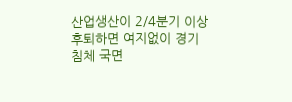산업생산이 2/4분기 이상 후퇴하면 여지없이 경기침체 국면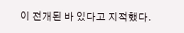이 전개된 바 있다고 지적했다.